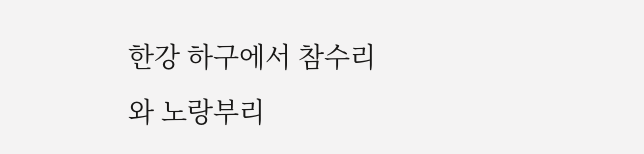한강 하구에서 참수리와 노랑부리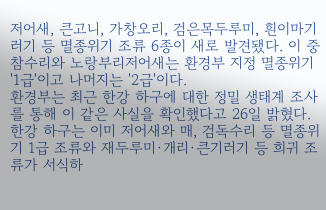저어새, 큰고니, 가창오리, 검은목두루미, 흰이마기러기 등 멸종위기 조류 6종이 새로 발견됐다. 이 중 참수리와 노랑부리저어새는 환경부 지정 멸종위기 '1급'이고 나머지는 '2급'이다.
환경부는 최근 한강 하구에 대한 정밀 생태계 조사를 통해 이 같은 사실을 확인했다고 26일 밝혔다. 한강 하구는 이미 저어새와 매, 검독수리 등 멸종위기 1급 조류와 재두루미·개리·큰기러기 등 희귀 조류가 서식하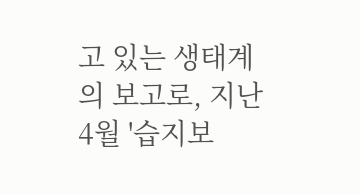고 있는 생태계의 보고로, 지난 4월 '습지보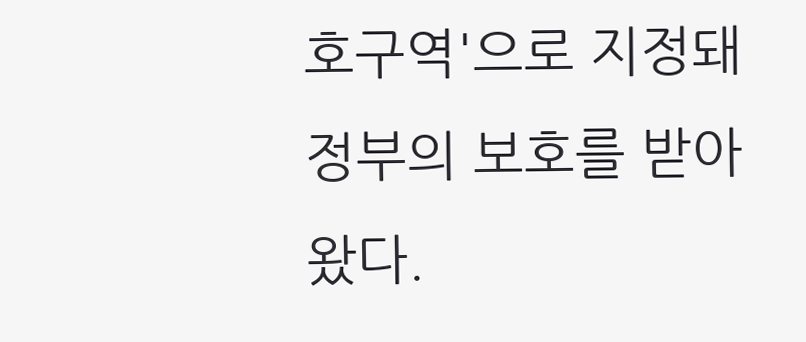호구역'으로 지정돼 정부의 보호를 받아 왔다.